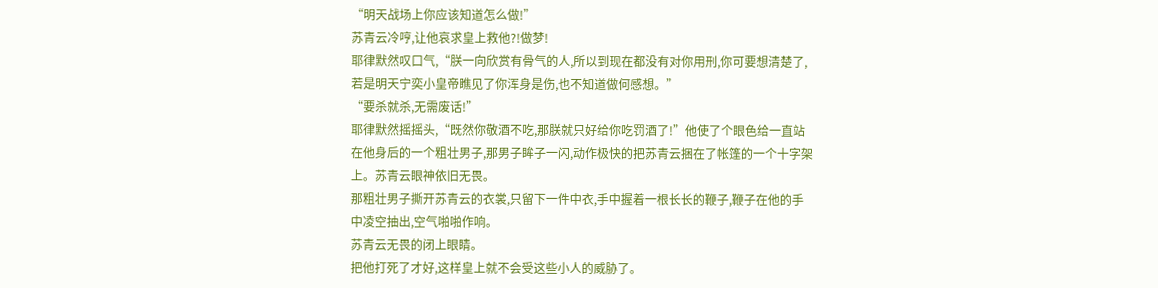“明天战场上你应该知道怎么做!”
苏青云冷哼,让他哀求皇上救他?!做梦!
耶律默然叹口气,“朕一向欣赏有骨气的人,所以到现在都没有对你用刑,你可要想清楚了,若是明天宁奕小皇帝瞧见了你浑身是伤,也不知道做何感想。”
“要杀就杀,无需废话!”
耶律默然摇摇头,“既然你敬酒不吃,那朕就只好给你吃罚酒了!”他使了个眼色给一直站在他身后的一个粗壮男子,那男子眸子一闪,动作极快的把苏青云捆在了帐篷的一个十字架上。苏青云眼神依旧无畏。
那粗壮男子撕开苏青云的衣裳,只留下一件中衣,手中握着一根长长的鞭子,鞭子在他的手中凌空抽出,空气啪啪作响。
苏青云无畏的闭上眼睛。
把他打死了才好,这样皇上就不会受这些小人的威胁了。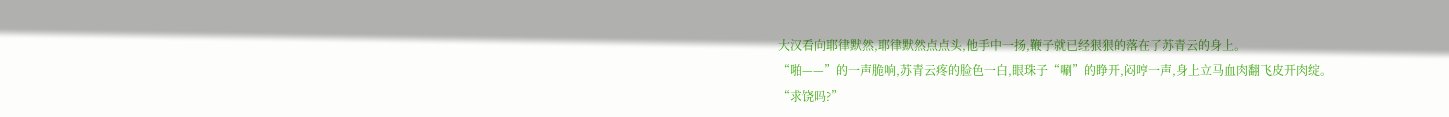大汉看向耶律默然,耶律默然点点头,他手中一扬,鞭子就已经狠狠的落在了苏青云的身上。
“啪——”的一声脆响,苏青云疼的脸色一白,眼珠子“唰”的睁开,闷哼一声,身上立马血肉翻飞皮开肉绽。
“求饶吗?”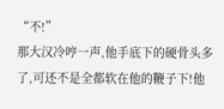“不!”
那大汉冷哼一声,他手底下的硬骨头多了,可还不是全都软在他的鞭子下!他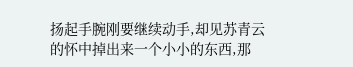扬起手腕刚要继续动手,却见苏青云的怀中掉出来一个小小的东西,那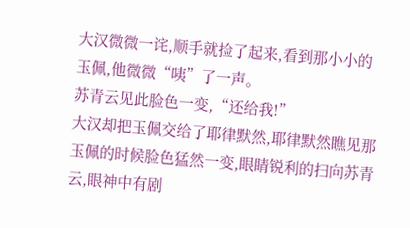大汉微微一诧,顺手就捡了起来,看到那小小的玉佩,他微微“咦”了一声。
苏青云见此脸色一变,“还给我!”
大汉却把玉佩交给了耶律默然,耶律默然瞧见那玉佩的时候脸色猛然一变,眼睛锐利的扫向苏青云,眼神中有剧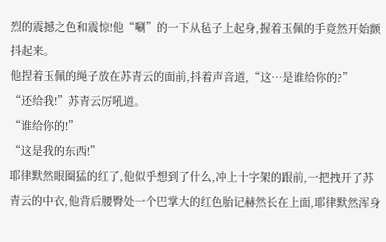烈的震撼之色和震惊!他“唰”的一下从毡子上起身,握着玉佩的手竟然开始颤抖起来。
他捏着玉佩的绳子放在苏青云的面前,抖着声音道,“这…是谁给你的?”
“还给我!”苏青云厉吼道。
“谁给你的!”
“这是我的东西!”
耶律默然眼圈猛的红了,他似乎想到了什么,冲上十字架的跟前,一把拽开了苏青云的中衣,他背后腰臀处一个巴掌大的红色胎记赫然长在上面,耶律默然浑身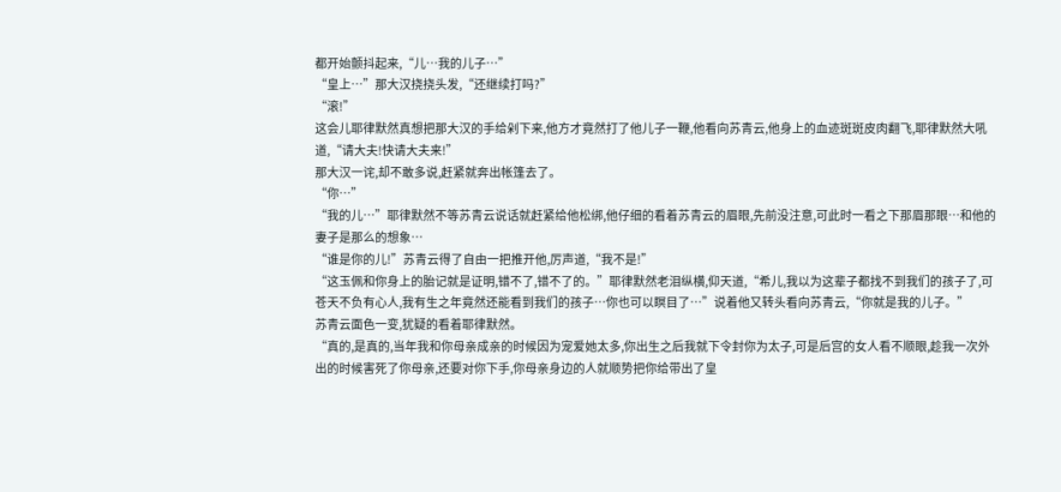都开始颤抖起来,“儿…我的儿子…”
“皇上…”那大汉挠挠头发,“还继续打吗?”
“滚!”
这会儿耶律默然真想把那大汉的手给剁下来,他方才竟然打了他儿子一鞭,他看向苏青云,他身上的血迹斑斑皮肉翻飞,耶律默然大吼道,“请大夫!快请大夫来!”
那大汉一诧,却不敢多说,赶紧就奔出帐篷去了。
“你…”
“我的儿…”耶律默然不等苏青云说话就赶紧给他松绑,他仔细的看着苏青云的眉眼,先前没注意,可此时一看之下那眉那眼…和他的妻子是那么的想象…
“谁是你的儿!”苏青云得了自由一把推开他,厉声道,“我不是!”
“这玉佩和你身上的胎记就是证明,错不了,错不了的。”耶律默然老泪纵横,仰天道,“希儿,我以为这辈子都找不到我们的孩子了,可苍天不负有心人,我有生之年竟然还能看到我们的孩子…你也可以瞑目了…”说着他又转头看向苏青云,“你就是我的儿子。”
苏青云面色一变,犹疑的看着耶律默然。
“真的,是真的,当年我和你母亲成亲的时候因为宠爱她太多,你出生之后我就下令封你为太子,可是后宫的女人看不顺眼,趁我一次外出的时候害死了你母亲,还要对你下手,你母亲身边的人就顺势把你给带出了皇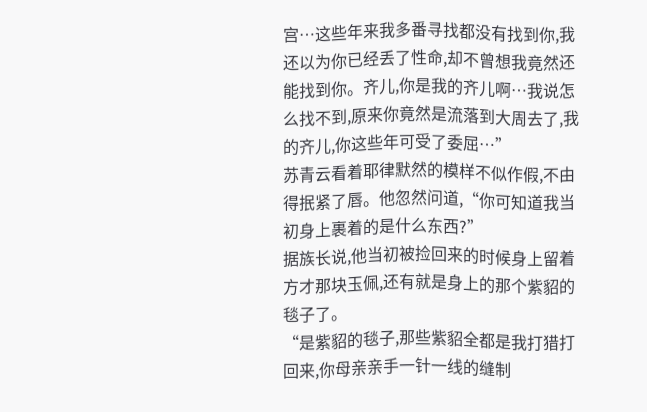宫…这些年来我多番寻找都没有找到你,我还以为你已经丢了性命,却不曾想我竟然还能找到你。齐儿,你是我的齐儿啊…我说怎么找不到,原来你竟然是流落到大周去了,我的齐儿,你这些年可受了委屈…”
苏青云看着耶律默然的模样不似作假,不由得抿紧了唇。他忽然问道,“你可知道我当初身上裹着的是什么东西?”
据族长说,他当初被捡回来的时候身上留着方才那块玉佩,还有就是身上的那个紫貂的毯子了。
“是紫貂的毯子,那些紫貂全都是我打猎打回来,你母亲亲手一针一线的缝制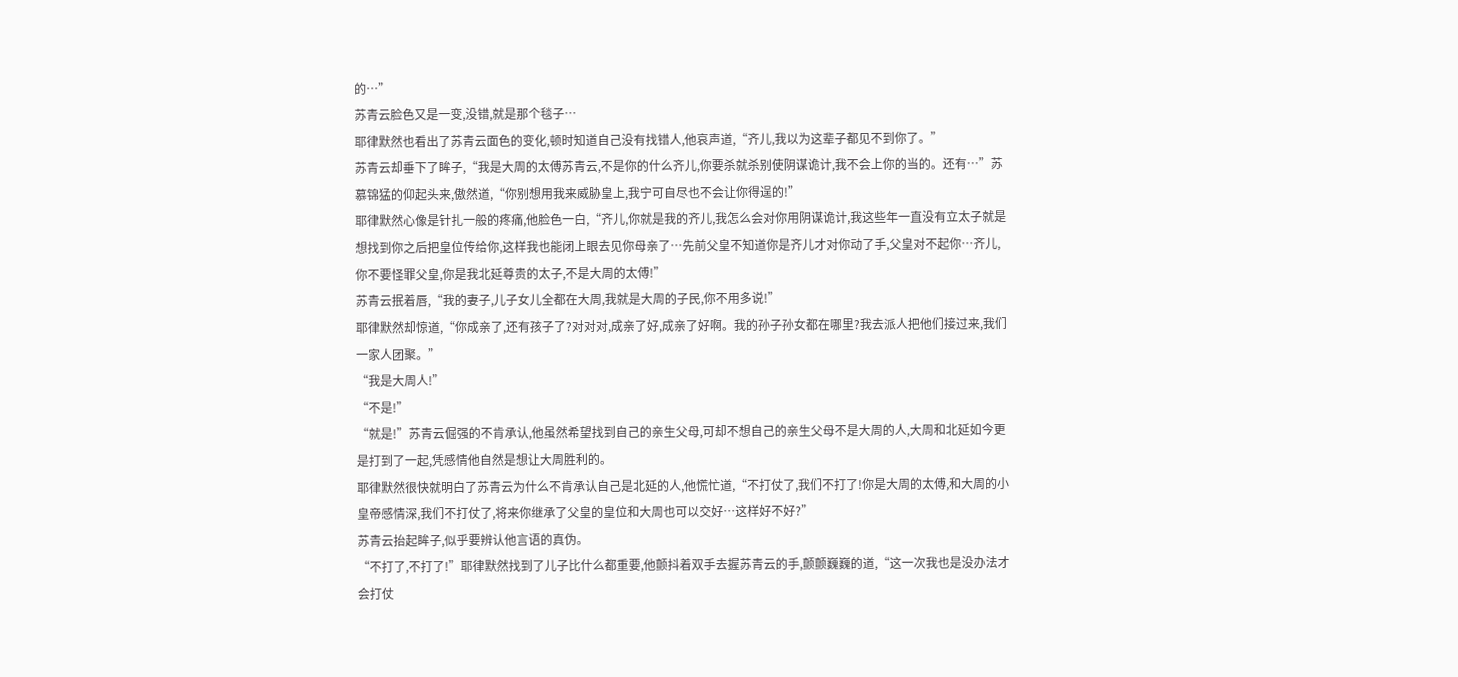的…”
苏青云脸色又是一变,没错,就是那个毯子…
耶律默然也看出了苏青云面色的变化,顿时知道自己没有找错人,他哀声道,“齐儿,我以为这辈子都见不到你了。”
苏青云却垂下了眸子,“我是大周的太傅苏青云,不是你的什么齐儿,你要杀就杀别使阴谋诡计,我不会上你的当的。还有…”苏慕锦猛的仰起头来,傲然道,“你别想用我来威胁皇上,我宁可自尽也不会让你得逞的!”
耶律默然心像是针扎一般的疼痛,他脸色一白,“齐儿,你就是我的齐儿,我怎么会对你用阴谋诡计,我这些年一直没有立太子就是想找到你之后把皇位传给你,这样我也能闭上眼去见你母亲了…先前父皇不知道你是齐儿才对你动了手,父皇对不起你…齐儿,你不要怪罪父皇,你是我北延尊贵的太子,不是大周的太傅!”
苏青云抿着唇,“我的妻子,儿子女儿全都在大周,我就是大周的子民,你不用多说!”
耶律默然却惊道,“你成亲了,还有孩子了?对对对,成亲了好,成亲了好啊。我的孙子孙女都在哪里?我去派人把他们接过来,我们一家人团聚。”
“我是大周人!”
“不是!”
“就是!”苏青云倔强的不肯承认,他虽然希望找到自己的亲生父母,可却不想自己的亲生父母不是大周的人,大周和北延如今更是打到了一起,凭感情他自然是想让大周胜利的。
耶律默然很快就明白了苏青云为什么不肯承认自己是北延的人,他慌忙道,“不打仗了,我们不打了!你是大周的太傅,和大周的小皇帝感情深,我们不打仗了,将来你继承了父皇的皇位和大周也可以交好…这样好不好?”
苏青云抬起眸子,似乎要辨认他言语的真伪。
“不打了,不打了!”耶律默然找到了儿子比什么都重要,他颤抖着双手去握苏青云的手,颤颤巍巍的道,“这一次我也是没办法才会打仗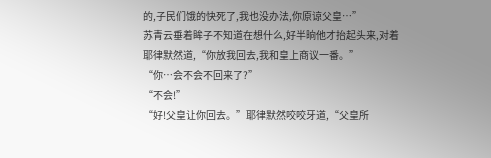的,子民们饿的快死了,我也没办法,你原谅父皇…”
苏青云垂着眸子不知道在想什么,好半晌他才抬起头来,对着耶律默然道,“你放我回去,我和皇上商议一番。”
“你…会不会不回来了?”
“不会!”
“好!父皇让你回去。”耶律默然咬咬牙道,“父皇所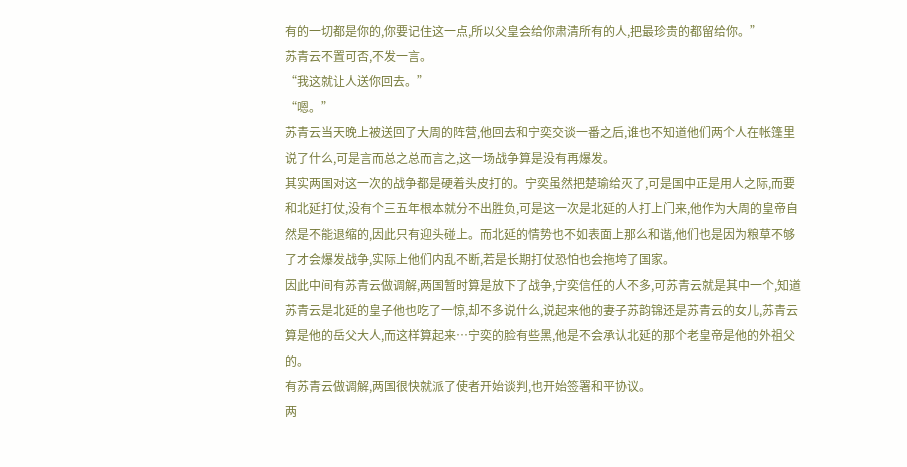有的一切都是你的,你要记住这一点,所以父皇会给你肃清所有的人,把最珍贵的都留给你。”
苏青云不置可否,不发一言。
“我这就让人送你回去。”
“嗯。”
苏青云当天晚上被送回了大周的阵营,他回去和宁奕交谈一番之后,谁也不知道他们两个人在帐篷里说了什么,可是言而总之总而言之,这一场战争算是没有再爆发。
其实两国对这一次的战争都是硬着头皮打的。宁奕虽然把楚瑜给灭了,可是国中正是用人之际,而要和北延打仗,没有个三五年根本就分不出胜负,可是这一次是北延的人打上门来,他作为大周的皇帝自然是不能退缩的,因此只有迎头碰上。而北延的情势也不如表面上那么和谐,他们也是因为粮草不够了才会爆发战争,实际上他们内乱不断,若是长期打仗恐怕也会拖垮了国家。
因此中间有苏青云做调解,两国暂时算是放下了战争,宁奕信任的人不多,可苏青云就是其中一个,知道苏青云是北延的皇子他也吃了一惊,却不多说什么,说起来他的妻子苏韵锦还是苏青云的女儿,苏青云算是他的岳父大人,而这样算起来…宁奕的脸有些黑,他是不会承认北延的那个老皇帝是他的外祖父的。
有苏青云做调解,两国很快就派了使者开始谈判,也开始签署和平协议。
两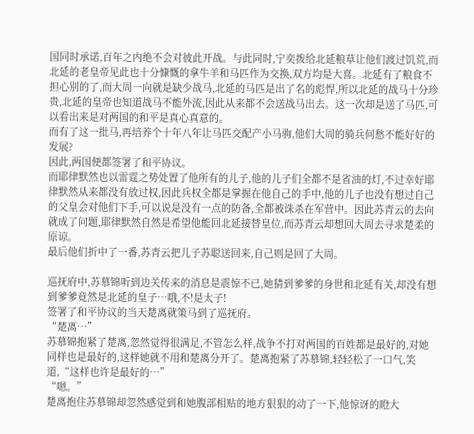国同时承诺,百年之内绝不会对彼此开战。与此同时,宁奕拨给北延粮草让他们渡过饥荒,而北延的老皇帝见此也十分慷慨的拿牛羊和马匹作为交换,双方均是大喜。北延有了粮食不担心别的了,而大周一向就是缺少战马,北延的马匹是出了名的彪悍,所以北延的战马十分珍贵,北延的皇帝也知道战马不能外流,因此从来都不会送战马出去。这一次却是送了马匹,可以看出来是对两国的和平是真心真意的。
而有了这一批马,再培养个十年八年让马匹交配产小马驹,他们大周的骑兵何愁不能好好的发展?
因此,两国便都签署了和平协议。
而耶律默然也以雷霆之势处置了他所有的儿子,他的儿子们全都不是省油的灯,不过幸好耶律默然从来都没有放过权,因此兵权全都是掌握在他自己的手中,他的儿子也没有想过自己的父皇会对他们下手,可以说是没有一点的防备,全都被诛杀在军营中。因此苏青云的去向就成了问题,耶律默然自然是希望他能回北延接替皇位,而苏青云却想回大周去寻求楚柔的原谅。
最后他们折中了一番,苏青云把儿子苏聪送回来,自己则是回了大周。

巡抚府中,苏慕锦听到边关传来的消息是震惊不已,她猜到爹爹的身世和北延有关,却没有想到爹爹竟然是北延的皇子…哦,不!是太子!
签署了和平协议的当天楚离就策马到了巡抚府。
“楚离…”
苏慕锦抱紧了楚离,忽然觉得很满足,不管怎么样,战争不打对两国的百姓都是最好的,对她同样也是最好的,这样她就不用和楚离分开了。楚离抱紧了苏慕锦,轻轻松了一口气,笑道,“这样也许是最好的…”
“嗯。”
楚离抱住苏慕锦却忽然感觉到和她腹部相贴的地方狠狠的动了一下,他惊讶的瞪大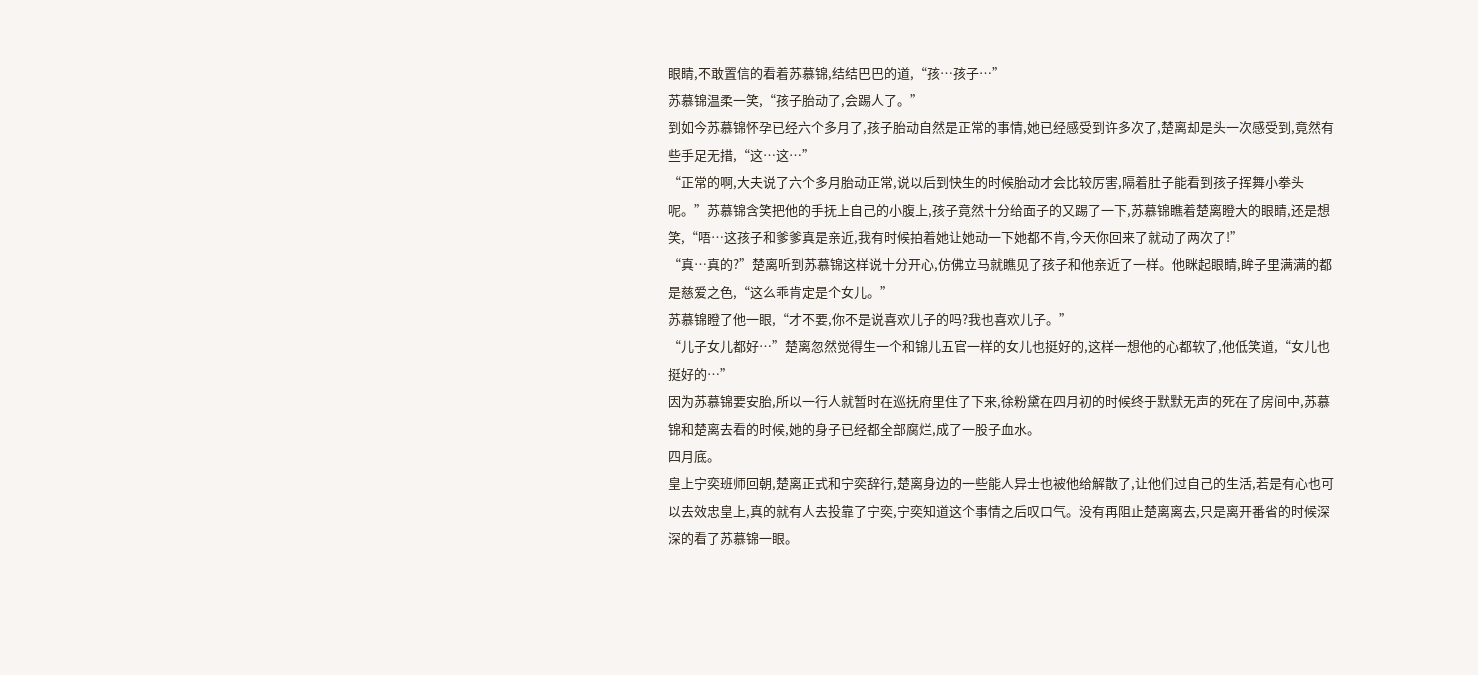眼睛,不敢置信的看着苏慕锦,结结巴巴的道,“孩…孩子…”
苏慕锦温柔一笑,“孩子胎动了,会踢人了。”
到如今苏慕锦怀孕已经六个多月了,孩子胎动自然是正常的事情,她已经感受到许多次了,楚离却是头一次感受到,竟然有些手足无措,“这…这…”
“正常的啊,大夫说了六个多月胎动正常,说以后到快生的时候胎动才会比较厉害,隔着肚子能看到孩子挥舞小拳头呢。”苏慕锦含笑把他的手抚上自己的小腹上,孩子竟然十分给面子的又踢了一下,苏慕锦瞧着楚离瞪大的眼睛,还是想笑,“唔…这孩子和爹爹真是亲近,我有时候拍着她让她动一下她都不肯,今天你回来了就动了两次了!”
“真…真的?”楚离听到苏慕锦这样说十分开心,仿佛立马就瞧见了孩子和他亲近了一样。他眯起眼睛,眸子里满满的都是慈爱之色,“这么乖肯定是个女儿。”
苏慕锦瞪了他一眼,“才不要,你不是说喜欢儿子的吗?我也喜欢儿子。”
“儿子女儿都好…”楚离忽然觉得生一个和锦儿五官一样的女儿也挺好的,这样一想他的心都软了,他低笑道,“女儿也挺好的…”
因为苏慕锦要安胎,所以一行人就暂时在巡抚府里住了下来,徐粉黛在四月初的时候终于默默无声的死在了房间中,苏慕锦和楚离去看的时候,她的身子已经都全部腐烂,成了一股子血水。
四月底。
皇上宁奕班师回朝,楚离正式和宁奕辞行,楚离身边的一些能人异士也被他给解散了,让他们过自己的生活,若是有心也可以去效忠皇上,真的就有人去投靠了宁奕,宁奕知道这个事情之后叹口气。没有再阻止楚离离去,只是离开番省的时候深深的看了苏慕锦一眼。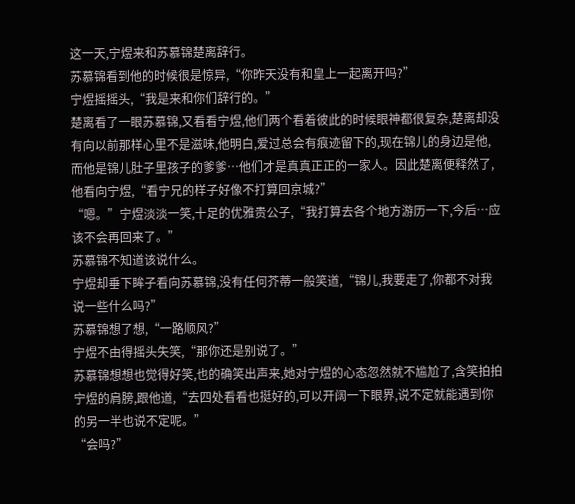这一天,宁煜来和苏慕锦楚离辞行。
苏慕锦看到他的时候很是惊异,“你昨天没有和皇上一起离开吗?”
宁煜摇摇头,“我是来和你们辞行的。”
楚离看了一眼苏慕锦,又看看宁煜,他们两个看着彼此的时候眼神都很复杂,楚离却没有向以前那样心里不是滋味,他明白,爱过总会有痕迹留下的,现在锦儿的身边是他,而他是锦儿肚子里孩子的爹爹…他们才是真真正正的一家人。因此楚离便释然了,他看向宁煜,“看宁兄的样子好像不打算回京城?”
“嗯。”宁煜淡淡一笑,十足的优雅贵公子,“我打算去各个地方游历一下,今后…应该不会再回来了。”
苏慕锦不知道该说什么。
宁煜却垂下眸子看向苏慕锦,没有任何芥蒂一般笑道,“锦儿,我要走了,你都不对我说一些什么吗?”
苏慕锦想了想,“一路顺风?”
宁煜不由得摇头失笑,“那你还是别说了。”
苏慕锦想想也觉得好笑,也的确笑出声来,她对宁煜的心态忽然就不尴尬了,含笑拍拍宁煜的肩膀,跟他道,“去四处看看也挺好的,可以开阔一下眼界,说不定就能遇到你的另一半也说不定呢。”
“会吗?”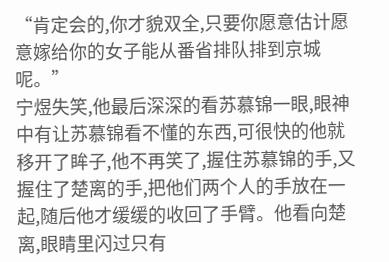“肯定会的,你才貌双全,只要你愿意估计愿意嫁给你的女子能从番省排队排到京城呢。”
宁煜失笑,他最后深深的看苏慕锦一眼,眼神中有让苏慕锦看不懂的东西,可很快的他就移开了眸子,他不再笑了,握住苏慕锦的手,又握住了楚离的手,把他们两个人的手放在一起,随后他才缓缓的收回了手臂。他看向楚离,眼睛里闪过只有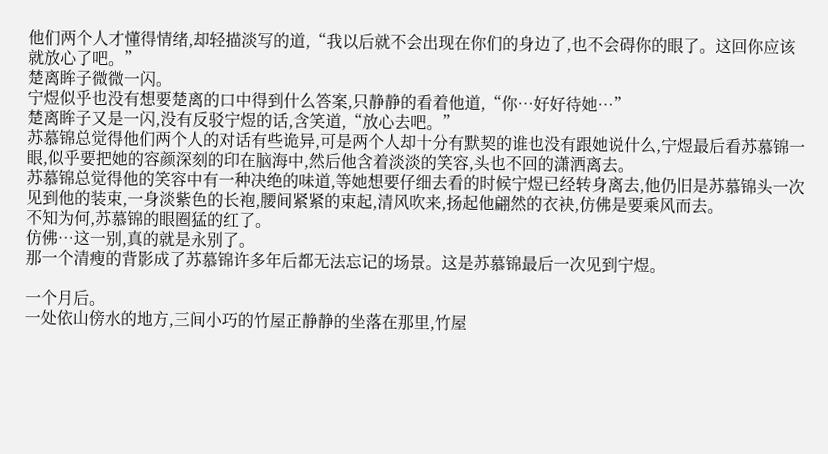他们两个人才懂得情绪,却轻描淡写的道,“我以后就不会出现在你们的身边了,也不会碍你的眼了。这回你应该就放心了吧。”
楚离眸子微微一闪。
宁煜似乎也没有想要楚离的口中得到什么答案,只静静的看着他道,“你…好好待她…”
楚离眸子又是一闪,没有反驳宁煜的话,含笑道,“放心去吧。”
苏慕锦总觉得他们两个人的对话有些诡异,可是两个人却十分有默契的谁也没有跟她说什么,宁煜最后看苏慕锦一眼,似乎要把她的容颜深刻的印在脑海中,然后他含着淡淡的笑容,头也不回的潇洒离去。
苏慕锦总觉得他的笑容中有一种决绝的味道,等她想要仔细去看的时候宁煜已经转身离去,他仍旧是苏慕锦头一次见到他的装束,一身淡紫色的长袍,腰间紧紧的束起,清风吹来,扬起他翩然的衣袂,仿佛是要乘风而去。
不知为何,苏慕锦的眼圈猛的红了。
仿佛…这一别,真的就是永别了。
那一个清瘦的背影成了苏慕锦许多年后都无法忘记的场景。这是苏慕锦最后一次见到宁煜。

一个月后。
一处依山傍水的地方,三间小巧的竹屋正静静的坐落在那里,竹屋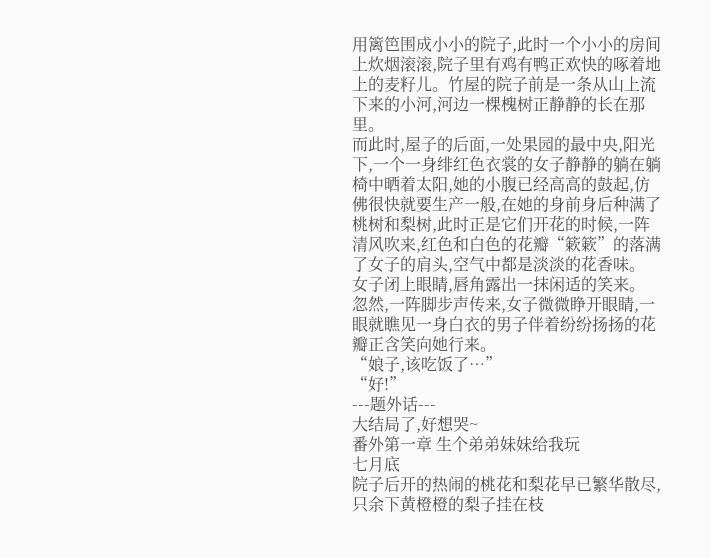用篱笆围成小小的院子,此时一个小小的房间上炊烟滚滚,院子里有鸡有鸭正欢快的啄着地上的麦籽儿。竹屋的院子前是一条从山上流下来的小河,河边一棵槐树正静静的长在那里。
而此时,屋子的后面,一处果园的最中央,阳光下,一个一身绯红色衣裳的女子静静的躺在躺椅中晒着太阳,她的小腹已经高高的鼓起,仿佛很快就要生产一般,在她的身前身后种满了桃树和梨树,此时正是它们开花的时候,一阵清风吹来,红色和白色的花瓣“簌簌”的落满了女子的肩头,空气中都是淡淡的花香味。
女子闭上眼睛,唇角露出一抹闲适的笑来。
忽然,一阵脚步声传来,女子微微睁开眼睛,一眼就瞧见一身白衣的男子伴着纷纷扬扬的花瓣正含笑向她行来。
“娘子,该吃饭了…”
“好!”
---题外话---
大结局了,好想哭~
番外第一章 生个弟弟妹妹给我玩
七月底
院子后开的热闹的桃花和梨花早已繁华散尽,只余下黄橙橙的梨子挂在枝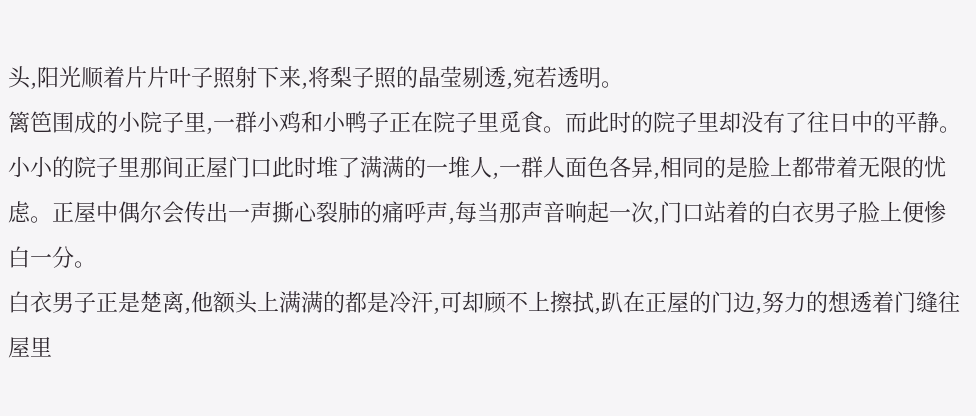头,阳光顺着片片叶子照射下来,将梨子照的晶莹剔透,宛若透明。
篱笆围成的小院子里,一群小鸡和小鸭子正在院子里觅食。而此时的院子里却没有了往日中的平静。
小小的院子里那间正屋门口此时堆了满满的一堆人,一群人面色各异,相同的是脸上都带着无限的忧虑。正屋中偶尔会传出一声撕心裂肺的痛呼声,每当那声音响起一次,门口站着的白衣男子脸上便惨白一分。
白衣男子正是楚离,他额头上满满的都是冷汗,可却顾不上擦拭,趴在正屋的门边,努力的想透着门缝往屋里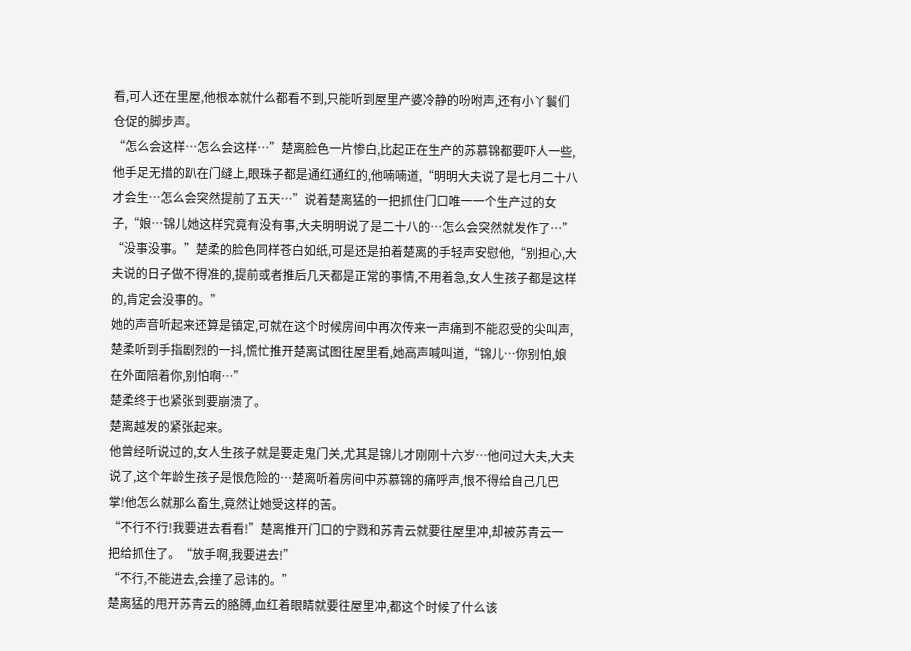看,可人还在里屋,他根本就什么都看不到,只能听到屋里产婆冷静的吩咐声,还有小丫鬟们仓促的脚步声。
“怎么会这样…怎么会这样…”楚离脸色一片惨白,比起正在生产的苏慕锦都要吓人一些,他手足无措的趴在门缝上,眼珠子都是通红通红的,他喃喃道,“明明大夫说了是七月二十八才会生…怎么会突然提前了五天…”说着楚离猛的一把抓住门口唯一一个生产过的女子,“娘…锦儿她这样究竟有没有事,大夫明明说了是二十八的…怎么会突然就发作了…”
“没事没事。”楚柔的脸色同样苍白如纸,可是还是拍着楚离的手轻声安慰他,“别担心,大夫说的日子做不得准的,提前或者推后几天都是正常的事情,不用着急,女人生孩子都是这样的,肯定会没事的。”
她的声音听起来还算是镇定,可就在这个时候房间中再次传来一声痛到不能忍受的尖叫声,楚柔听到手指剧烈的一抖,慌忙推开楚离试图往屋里看,她高声喊叫道,“锦儿…你别怕,娘在外面陪着你,别怕啊…”
楚柔终于也紧张到要崩溃了。
楚离越发的紧张起来。
他曾经听说过的,女人生孩子就是要走鬼门关,尤其是锦儿才刚刚十六岁…他问过大夫,大夫说了,这个年龄生孩子是恨危险的…楚离听着房间中苏慕锦的痛呼声,恨不得给自己几巴掌!他怎么就那么畜生,竟然让她受这样的苦。
“不行不行!我要进去看看!”楚离推开门口的宁戮和苏青云就要往屋里冲,却被苏青云一把给抓住了。“放手啊,我要进去!”
“不行,不能进去,会撞了忌讳的。”
楚离猛的甩开苏青云的胳膊,血红着眼睛就要往屋里冲,都这个时候了什么该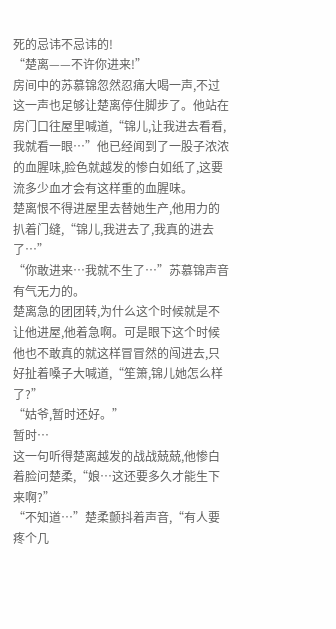死的忌讳不忌讳的!
“楚离——不许你进来!”
房间中的苏慕锦忽然忍痛大喝一声,不过这一声也足够让楚离停住脚步了。他站在房门口往屋里喊道,“锦儿,让我进去看看,我就看一眼…”他已经闻到了一股子浓浓的血腥味,脸色就越发的惨白如纸了,这要流多少血才会有这样重的血腥味。
楚离恨不得进屋里去替她生产,他用力的扒着门缝,“锦儿,我进去了,我真的进去了…”
“你敢进来…我就不生了…”苏慕锦声音有气无力的。
楚离急的团团转,为什么这个时候就是不让他进屋,他着急啊。可是眼下这个时候他也不敢真的就这样冒冒然的闯进去,只好扯着嗓子大喊道,“笙箫,锦儿她怎么样了?”
“姑爷,暂时还好。”
暂时…
这一句听得楚离越发的战战兢兢,他惨白着脸问楚柔,“娘…这还要多久才能生下来啊?”
“不知道…”楚柔颤抖着声音,“有人要疼个几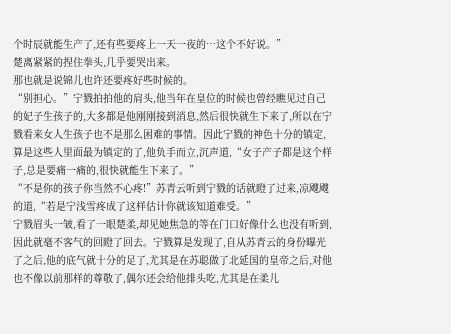个时辰就能生产了,还有些要疼上一天一夜的…这个不好说。”
楚离紧紧的捏住拳头,几乎要哭出来。
那也就是说锦儿也许还要疼好些时候的。
“别担心。”宁戮拍拍他的肩头,他当年在皇位的时候也曾经瞧见过自己的妃子生孩子的,大多都是他刚刚接到消息,然后很快就生下来了,所以在宁戮看来女人生孩子也不是那么困难的事情。因此宁戮的神色十分的镇定,算是这些人里面最为镇定的了,他负手而立,沉声道,“女子产子都是这个样子,总是要痛一痛的,很快就能生下来了。”
“不是你的孩子你当然不心疼!”苏青云听到宁戮的话就瞪了过来,凉飕飕的道,“若是宁浅雪疼成了这样估计你就该知道难受。”
宁戮眉头一皱,看了一眼楚柔,却见她焦急的等在门口好像什么也没有听到,因此就毫不客气的回瞪了回去。宁戮算是发现了,自从苏青云的身份曝光了之后,他的底气就十分的足了,尤其是在苏聪做了北延国的皇帝之后,对他也不像以前那样的尊敬了,偶尔还会给他排头吃,尤其是在柔儿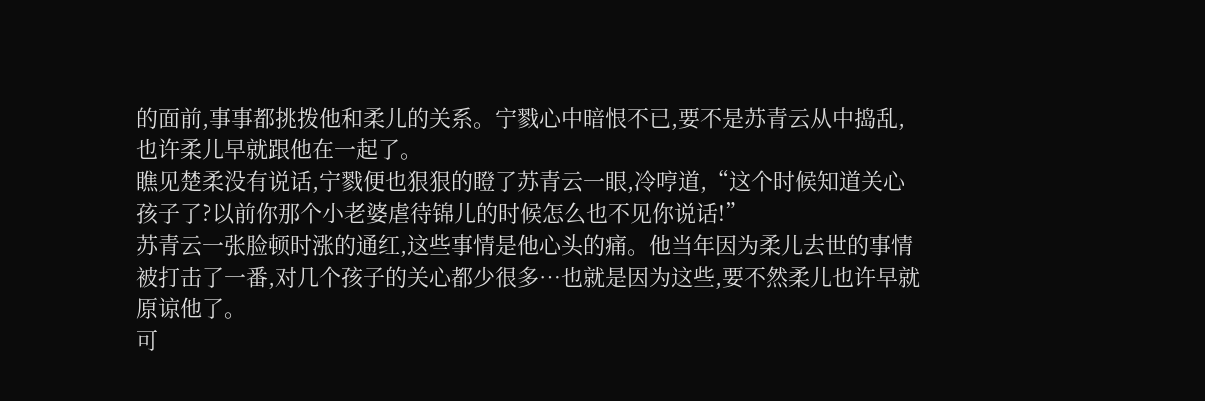的面前,事事都挑拨他和柔儿的关系。宁戮心中暗恨不已,要不是苏青云从中捣乱,也许柔儿早就跟他在一起了。
瞧见楚柔没有说话,宁戮便也狠狠的瞪了苏青云一眼,冷哼道,“这个时候知道关心孩子了?以前你那个小老婆虐待锦儿的时候怎么也不见你说话!”
苏青云一张脸顿时涨的通红,这些事情是他心头的痛。他当年因为柔儿去世的事情被打击了一番,对几个孩子的关心都少很多…也就是因为这些,要不然柔儿也许早就原谅他了。
可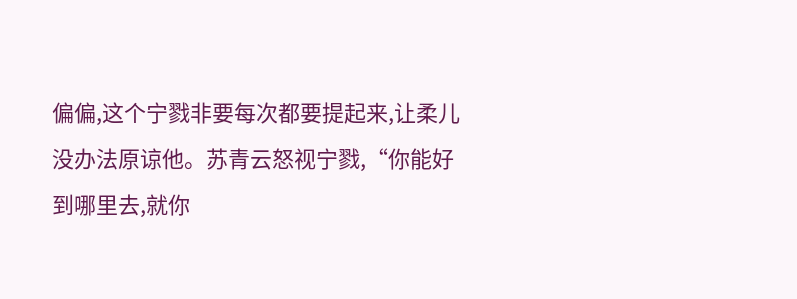偏偏,这个宁戮非要每次都要提起来,让柔儿没办法原谅他。苏青云怒视宁戮,“你能好到哪里去,就你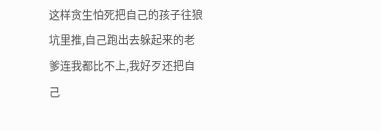这样贪生怕死把自己的孩子往狼坑里推,自己跑出去躲起来的老爹连我都比不上,我好歹还把自己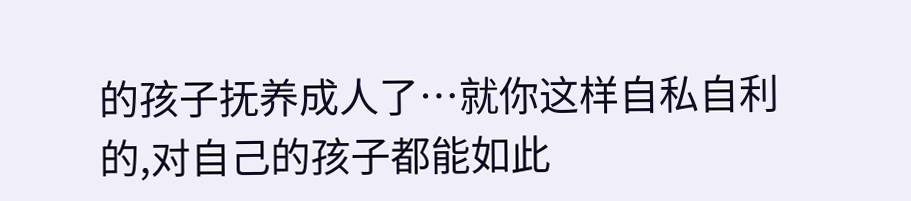的孩子抚养成人了…就你这样自私自利的,对自己的孩子都能如此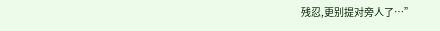残忍,更别提对旁人了…”